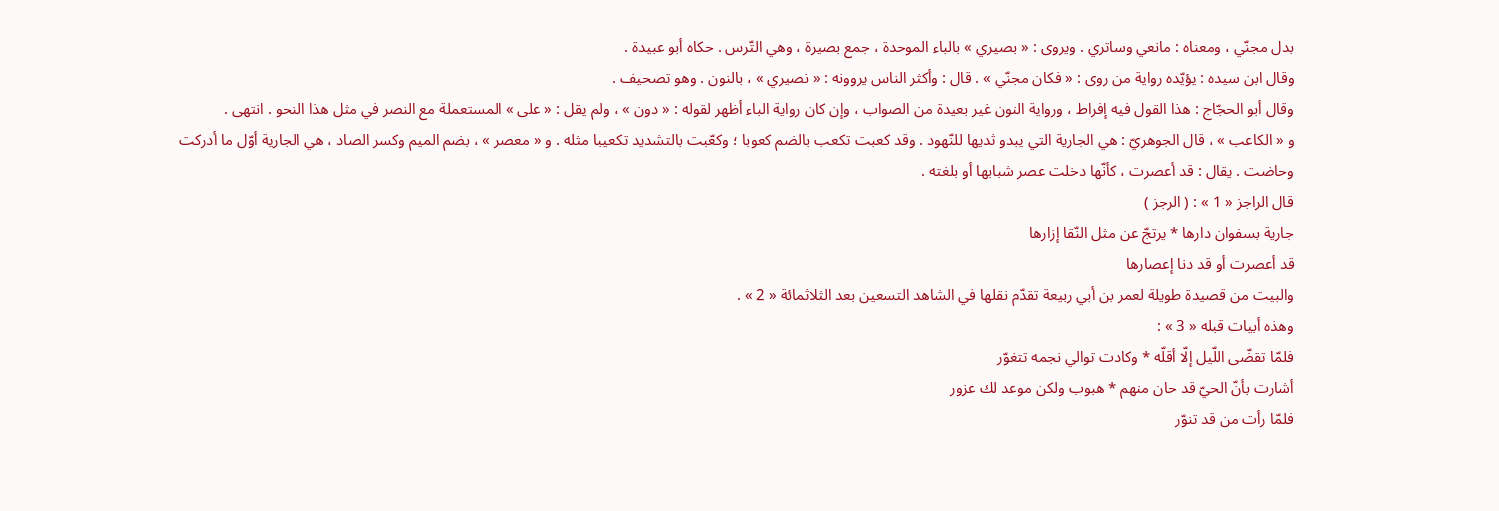بدل مجنّي ، ومعناه : مانعي وساتري . ويروى : « بصيري » بالباء الموحدة ، جمع بصيرة ، وهي التّرس . حكاه أبو عبيدة .
وقال ابن سيده : يؤيّده رواية من روى : « فكان مجنّي » . قال : وأكثر الناس يروونه : « نصيري » ، بالنون . وهو تصحيف .
وقال أبو الحجّاج : هذا القول فيه إفراط ، ورواية النون غير بعيدة من الصواب ، وإن كان رواية الباء أظهر لقوله : « دون » ، ولم يقل : « على » المستعملة مع النصر في مثل هذا النحو . انتهى .
و « الكاعب » ، قال الجوهريّ : هي الجارية التي يبدو ثديها للنّهود . وقد كعبت تكعب بالضم كعوبا ؛ وكعّبت بالتشديد تكعيبا مثله . و « معصر » ، بضم الميم وكسر الصاد ، هي الجارية أوّل ما أدركت وحاضت . يقال : قد أعصرت ، كأنّها دخلت عصر شبابها أو بلغته .
قال الراجز « 1 » : ( الرجز )
جارية بسفوان دارها * يرتجّ عن مثل النّقا إزارها
قد أعصرت أو قد دنا إعصارها
والبيت من قصيدة طويلة لعمر بن أبي ربيعة تقدّم نقلها في الشاهد التسعين بعد الثلاثمائة « 2 » .
وهذه أبيات قبله « 3 » :
فلمّا تقضّى اللّيل إلّا أقلّه * وكادت توالي نجمه تتغوّر
أشارت بأنّ الحيّ قد حان منهم * هبوب ولكن موعد لك عزور
فلمّا رأت من قد تنوّر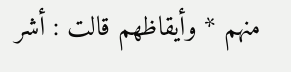منهم * وأيقاظهم قالت : أشر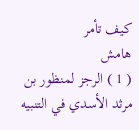كيف تأمر
هامش
( 1 ) الرجز لمنظور بن مرثد الأسدي في التنبيه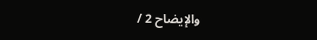والإيضاح 2 /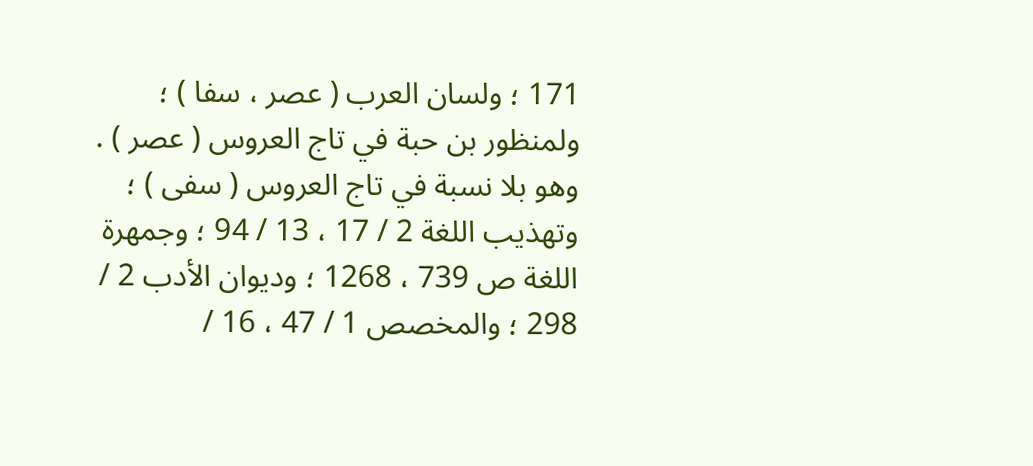171 ؛ ولسان العرب ( عصر ، سفا ) ؛ ولمنظور بن حبة في تاج العروس ( عصر ) . وهو بلا نسبة في تاج العروس ( سفى ) ؛ وتهذيب اللغة 2 / 17 ، 13 / 94 ؛ وجمهرة اللغة ص 739 ، 1268 ؛ وديوان الأدب 2 / 298 ؛ والمخصص 1 / 47 ، 16 /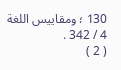130 ؛ ومقاييس اللغة 4 / 342 .
( 2 )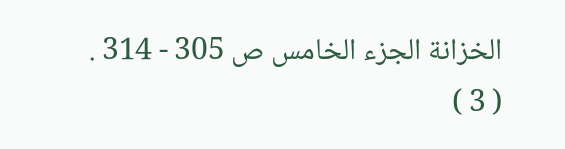الخزانة الجزء الخامس ص 305 - 314 .
( 3 )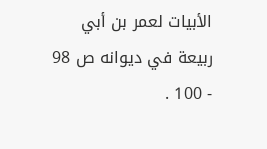الأبيات لعمر بن أبي ربيعة في ديوانه ص 98 - 100 .